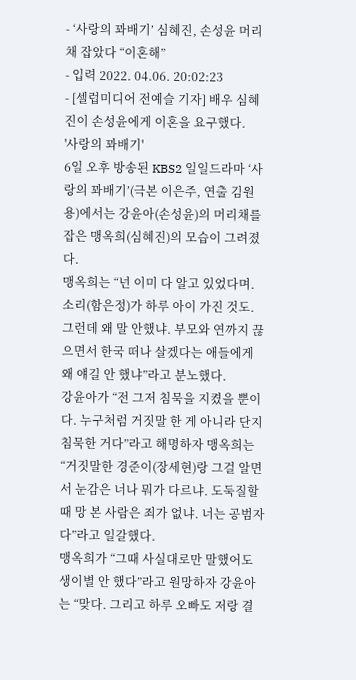- ‘사랑의 꽈배기’ 심혜진, 손성윤 머리채 잡았다 “이혼해”
- 입력 2022. 04.06. 20:02:23
- [셀럽미디어 전예슬 기자] 배우 심혜진이 손성윤에게 이혼을 요구했다.
'사랑의 꽈배기'
6일 오후 방송된 KBS2 일일드라마 ‘사랑의 꽈배기’(극본 이은주, 연출 김원용)에서는 강윤아(손성윤)의 머리채를 잡은 맹옥희(심혜진)의 모습이 그려졌다.
맹옥희는 “넌 이미 다 알고 있었다며. 소리(함은정)가 하루 아이 가진 것도. 그런데 왜 말 안했냐. 부모와 연까지 끊으면서 한국 떠나 살겠다는 애들에게 왜 얘길 안 했냐”라고 분노했다.
강윤아가 “전 그저 침묵을 지켰을 뿐이다. 누구처럼 거짓말 한 게 아니라 단지 침묵한 거다”라고 해명하자 맹옥희는 “거짓말한 경준이(장세현)랑 그걸 알면서 눈감은 너나 뭐가 다르냐. 도둑질할 때 망 본 사람은 죄가 없냐. 너는 공범자다”라고 일갈했다.
맹옥희가 “그때 사실대로만 말했어도 생이별 안 했다”라고 원망하자 강윤아는 “맞다. 그리고 하루 오빠도 저랑 결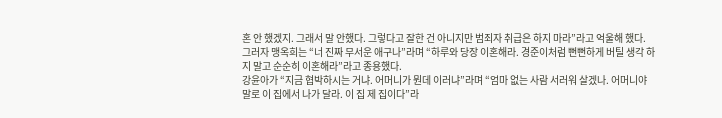혼 안 했겠지. 그래서 말 안했다. 그렇다고 잘한 건 아니지만 범죄자 취급은 하지 마라”라고 억울해 했다.
그러자 맹옥희는 “너 진짜 무서운 애구나”라며 “하루와 당장 이혼해라. 경준이처럼 뻔뻔하게 버틸 생각 하지 말고 순순히 이혼해라”라고 종용했다.
강윤아가 “지금 협박하시는 거냐. 어머니가 뭔데 이러냐”라며 “엄마 없는 사람 서러워 살겠나. 어머니야 말로 이 집에서 나가 달라. 이 집 제 집이다”라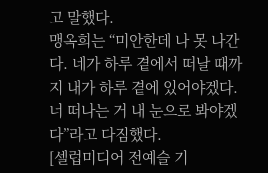고 말했다.
맹옥희는 “미안한데 나 못 나간다. 네가 하루 곁에서 떠날 때까지 내가 하루 곁에 있어야겠다. 너 떠나는 거 내 눈으로 봐야겠다”라고 다짐했다.
[셀럽미디어 전예슬 기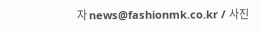자 news@fashionmk.co.kr / 사진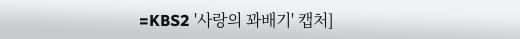=KBS2 '사랑의 꽈배기' 캡처]